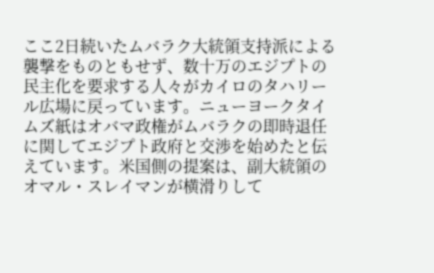ここ2日続いたムバラク大統領支持派による襲撃をものともせず、数十万のエジプトの民主化を要求する人々がカイロのタハリール広場に戻っています。ニューヨークタイムズ紙はオバマ政権がムバラクの即時退任に関してエジプト政府と交渉を始めたと伝えています。米国側の提案は、副大統領のオマル・スレイマンが横滑りして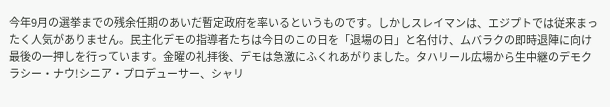今年9月の選挙までの残余任期のあいだ暫定政府を率いるというものです。しかしスレイマンは、エジプトでは従来まったく人気がありません。民主化デモの指導者たちは今日のこの日を「退場の日」と名付け、ムバラクの即時退陣に向け最後の一押しを行っています。金曜の礼拝後、デモは急激にふくれあがりました。タハリール広場から生中継のデモクラシー・ナウ!シニア・プロデューサー、シャリ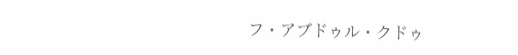フ・アブドゥル・クドゥ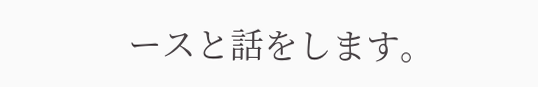ースと話をします。